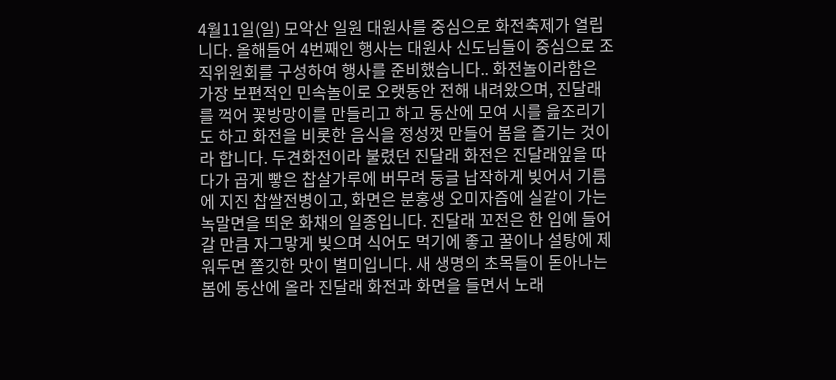4월11일(일) 모악산 일원 대원사를 중심으로 화전축제가 열립니다. 올해들어 4번째인 행사는 대원사 신도님들이 중심으로 조직위원회를 구성하여 행사를 준비했습니다.. 화전놀이라함은 가장 보편적인 민속놀이로 오랫동안 전해 내려왔으며, 진달래를 꺽어 꽃방망이를 만들리고 하고 동산에 모여 시를 읊조리기도 하고 화전을 비롯한 음식을 정성껏 만들어 봄을 즐기는 것이라 합니다. 두견화전이라 불렸던 진달래 화전은 진달래잎을 따다가 곱게 빻은 찹살가루에 버무려 둥글 납작하게 빚어서 기름에 지진 찹쌀전병이고, 화면은 분홍생 오미자즙에 실같이 가는 녹말면을 띄운 화채의 일종입니다. 진달래 꼬전은 한 입에 들어갈 만큼 자그맣게 빚으며 식어도 먹기에 좋고 꿀이나 설탕에 제워두면 쫄깃한 맛이 별미입니다. 새 생명의 초목들이 돋아나는 봄에 동산에 올라 진달래 화전과 화면을 들면서 노래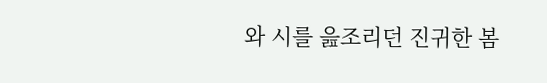와 시를 읊조리던 진귀한 봄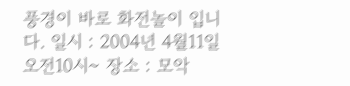풍경이 바로 화전놀이 입니다. 일시 : 2004년 4월11일 오전10시~ 장소 : 모악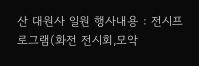산 대원사 일원 행사내용 : 전시프로그램(화전 전시회,모악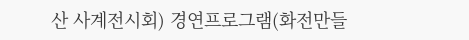산 사계전시회) 경연프로그램(화전만들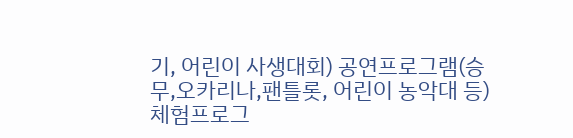기, 어린이 사생대회) 공연프로그램(승무,오카리나,팬틀롯, 어린이 농악대 등) 체험프로그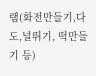램(화전만들기,다도,널뛰기, 떡만들기 등)